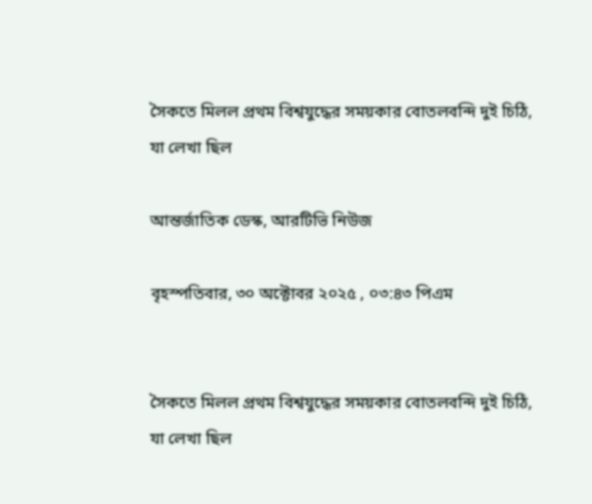সৈকতে মিলল প্রথম বিশ্বযুদ্ধের সময়কার বোতলবন্দি দুই চিঠি, যা লেখা ছিল

আন্তর্জাতিক ডেস্ক, আরটিভি নিউজ

বৃহস্পতিবার, ৩০ অক্টোবর ২০২৫ , ০৩:৪৩ পিএম


সৈকতে মিলল প্রথম বিশ্বযুদ্ধের সময়কার বোতলবন্দি দুই চিঠি, যা লেখা ছিল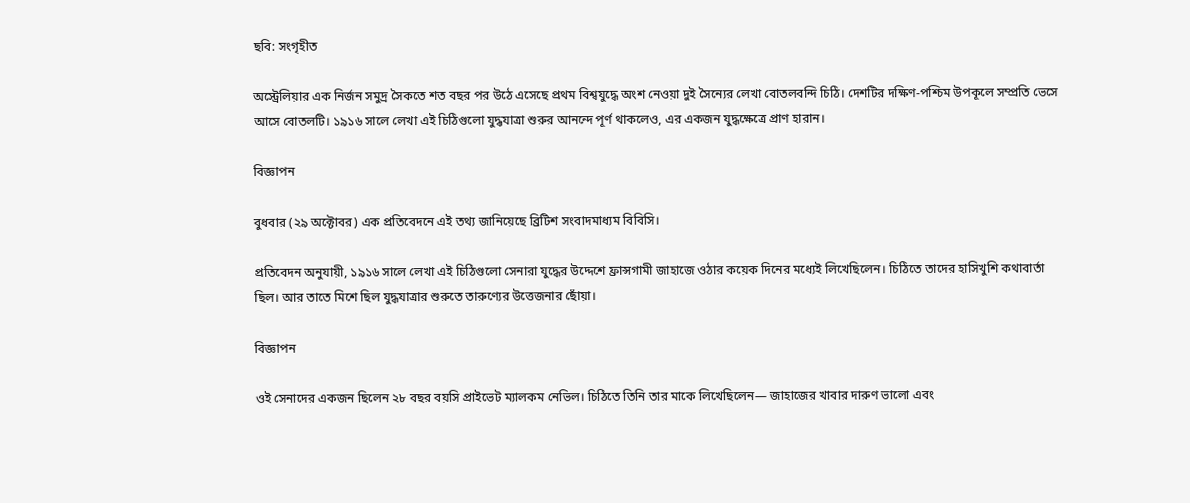ছবি: সংগৃহীত

অস্ট্রেলিয়ার এক নির্জন সমুদ্র সৈকতে শত বছর পর উঠে এসেছে প্রথম বিশ্বযুদ্ধে অংশ নেওয়া দুই সৈন্যের লেখা বোতলবন্দি চিঠি। দেশটির দক্ষিণ-পশ্চিম উপকূলে সম্প্রতি ভেসে আসে বোতলটি। ১৯১৬ সালে লেখা এই চিঠিগুলো যুদ্ধযাত্রা শুরুর আনন্দে পূর্ণ থাকলেও, এর একজন যুদ্ধক্ষেত্রে প্রাণ হারান।

বিজ্ঞাপন

বুধবার (২৯ অক্টোবর) এক প্রতিবেদনে এই তথ্য জানিয়েছে ব্রিটিশ সংবাদমাধ্যম বিবিসি।

প্রতিবেদন অনুযায়ী, ১৯১৬ সালে লেখা এই চিঠিগুলো সেনারা যুদ্ধের উদ্দেশে ফ্রান্সগামী জাহাজে ওঠার কয়েক দিনের মধ্যেই লিখেছিলেন। চিঠিতে তাদের হাসিখুশি কথাবার্তা ছিল। আর তাতে মিশে ছিল যুদ্ধযাত্রার শুরুতে তারুণ্যের উত্তেজনার ছোঁয়া।

বিজ্ঞাপন

ওই সেনাদের একজন ছিলেন ২৮ বছর বয়সি প্রাইভেট ম্যালকম নেভিল। চিঠিতে তিনি তার মাকে লিখেছিলেন— জাহাজের খাবার দারুণ ভালো এবং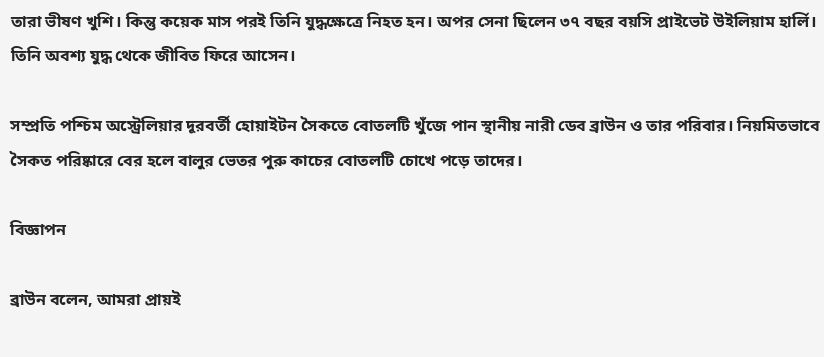তারা ভীষণ খুশি। কিন্তু কয়েক মাস পরই তিনি যুদ্ধক্ষেত্রে নিহত হন। অপর সেনা ছিলেন ৩৭ বছর বয়সি প্রাইভেট উইলিয়াম হার্লি। তিনি অবশ্য যুদ্ধ থেকে জীবিত ফিরে আসেন।

সম্প্রতি পশ্চিম অস্ট্রেলিয়ার দূরবর্তী হোয়াইটন সৈকতে বোতলটি খুঁজে পান স্থানীয় নারী ডেব ব্রাউন ও তার পরিবার। নিয়মিতভাবে সৈকত পরিষ্কারে বের হলে বালুর ভেতর পুরু কাচের বোতলটি চোখে পড়ে তাদের।

বিজ্ঞাপন

ব্রাউন বলেন, আমরা প্রায়ই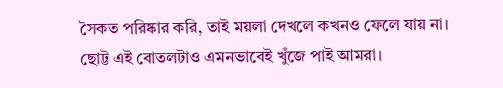সৈকত পরিষ্কার করি, তাই ময়লা দেখলে কখনও ফেলে যায় না। ছোট্ট এই বোতলটাও এমনভাবেই খুঁজে পাই আমরা।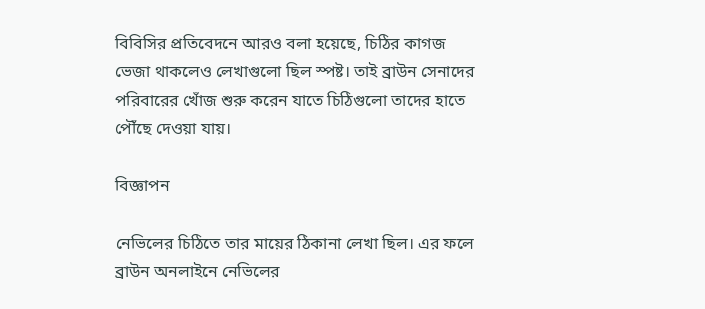বিবিসির প্রতিবেদনে আরও বলা হয়েছে, চিঠির কাগজ ভেজা থাকলেও লেখাগুলো ছিল স্পষ্ট। তাই ব্রাউন সেনাদের পরিবারের খোঁজ শুরু করেন যাতে চিঠিগুলো তাদের হাতে পৌঁছে দেওয়া যায়।

বিজ্ঞাপন

নেভিলের চিঠিতে তার মায়ের ঠিকানা লেখা ছিল। এর ফলে ব্রাউন অনলাইনে নেভিলের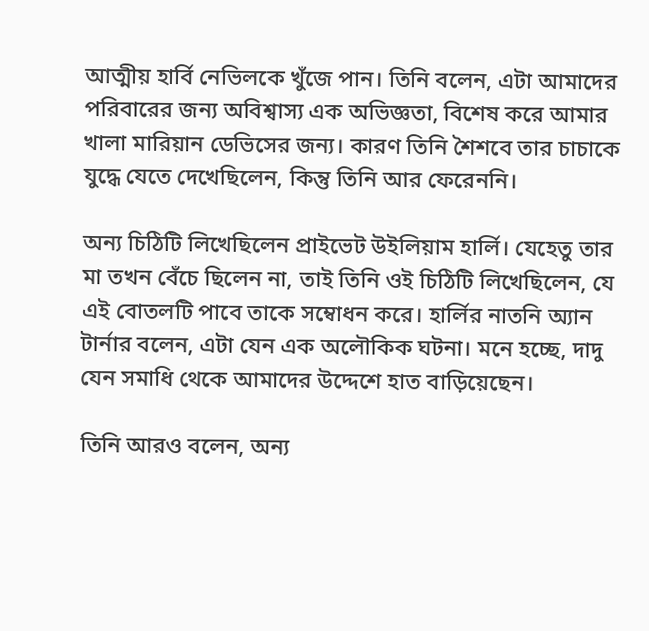আত্মীয় হার্বি নেভিলকে খুঁজে পান। তিনি বলেন, এটা আমাদের পরিবারের জন্য অবিশ্বাস্য এক অভিজ্ঞতা, বিশেষ করে আমার খালা মারিয়ান ডেভিসের জন্য। কারণ তিনি শৈশবে তার চাচাকে যুদ্ধে যেতে দেখেছিলেন, কিন্তু তিনি আর ফেরেননি।

অন্য চিঠিটি লিখেছিলেন প্রাইভেট উইলিয়াম হার্লি। যেহেতু তার মা তখন বেঁচে ছিলেন না, তাই তিনি ওই চিঠিটি লিখেছিলেন, যে এই বোতলটি পাবে তাকে সম্বোধন করে। হার্লির নাতনি অ্যান টার্নার বলেন, এটা যেন এক অলৌকিক ঘটনা। মনে হচ্ছে, দাদু যেন সমাধি থেকে আমাদের উদ্দেশে হাত বাড়িয়েছেন।

তিনি আরও বলেন, অন্য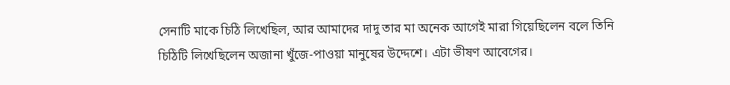সেনাটি মাকে চিঠি লিখেছিল, আর আমাদের দাদু তার মা অনেক আগেই মারা গিয়েছিলেন বলে তিনি চিঠিটি লিখেছিলেন অজানা খুঁজে-পাওয়া মানুষের উদ্দেশে। এটা ভীষণ আবেগের।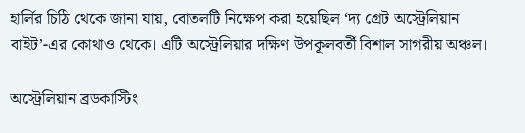হার্লির চিঠি থেকে জানা যায়, বোতলটি নিক্ষেপ করা হয়েছিল ‘দ্য গ্রেট অস্ট্রেলিয়ান বাইট’-এর কোথাও থেকে। এটি অস্ট্রেলিয়ার দক্ষিণ উপকূলবর্তী বিশাল সাগরীয় অঞ্চল।

অস্ট্রেলিয়ান ব্রডকাস্টিং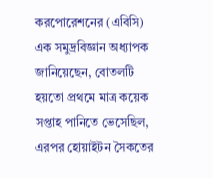করপোরেশনের (এবিসি) এক সমুদ্রবিজ্ঞান অধ্যাপক জানিয়েছেন, বোতলটি হয়তো প্রথমে মাত্র কয়েক সপ্তাহ পানিতে ভেসেছিল, এরপর হোয়াইটন সৈকতের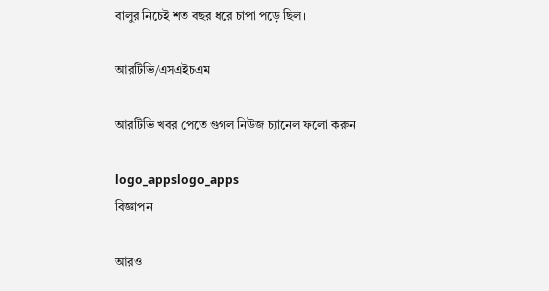বালুর নিচেই শত বছর ধরে চাপা পড়ে ছিল।

আরটিভি/এসএইচএম

আরটিভি খবর পেতে গুগল নিউজ চ্যানেল ফলো করুন

logo_appslogo_apps
বিজ্ঞাপন

আরও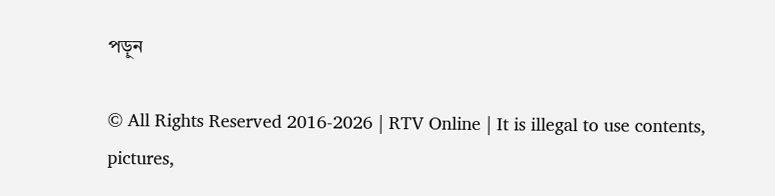পড়ুন

© All Rights Reserved 2016-2026 | RTV Online | It is illegal to use contents, pictures,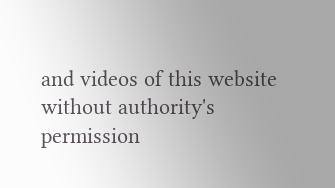and videos of this website without authority's permission